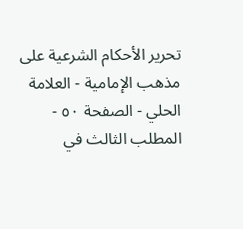تحرير الأحكام الشرعية على مذهب الإمامية - العلامة الحلي - الصفحة ٥٠ - المطلب الثالث في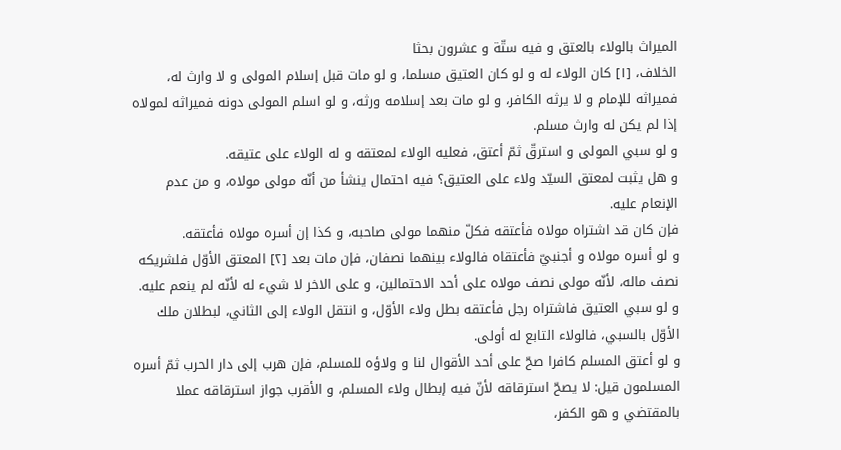الميراث بالولاء بالعتق و فيه ستّة و عشرون بحثا
الخلاف، [١] كان الولاء له و لو كان العتيق مسلما، و لو مات قبل إسلام المولى و لا وارث له، فميراثه للإمام و لا يرثه الكافر، و لو مات بعد إسلامه ورثه، و لو اسلم المولى دونه فميراثه لمولاه إذا لم يكن له وارث مسلم.
و لو سبي المولى و استرقّ ثمّ أعتق، فعليه الولاء لمعتقه و له الولاء على عتيقه.
و هل يثبت لمعتق السيّد ولاء على العتيق؟ فيه احتمال ينشأ من أنّه مولى مولاه، و من عدم الإنعام عليه.
فإن كان قد اشتراه مولاه فأعتقه فكلّ منهما مولى صاحبه، و كذا إن أسره مولاه فأعتقه.
و لو أسره مولاه و أجنبيّ فأعتقاه فالولاء بينهما نصفان، فإن مات بعد [٢] المعتق الأوّل فلشريكه نصف ماله، لأنّه مولى نصف مولاه على أحد الاحتمالين، و على الاخر لا شيء له لأنّه لم ينعم عليه.
و لو سبي العتيق فاشتراه رجل فأعتقه بطل ولاء الأوّل، و انتقل الولاء إلى الثاني، لبطلان ملك الأوّل بالسبي، فالولاء التابع له أولى.
و لو أعتق المسلم كافرا صحّ على أحد الأقوال لنا و ولاؤه للمسلم، فإن هرب إلى دار الحرب ثمّ أسره المسلمون قيل: لا يصحّ استرقاقه لأنّ فيه إبطال ولاء المسلم، و الأقرب جواز استرقاقه عملا بالمقتضي و هو الكفر،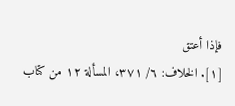فإذا أعتق
[١]. الخلاف: ٦/ ٣٧١، المسألة ١٢ من كتاب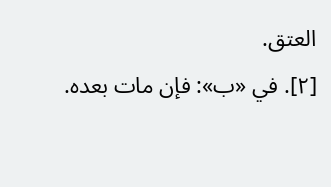العتق.
[٢]. في «ب»: فإن مات بعده.